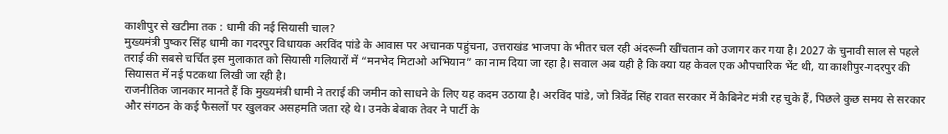काशीपुर से खटीमा तक : धामी की नई सियासी चाल?
मुख्यमंत्री पुष्कर सिंह धामी का गदरपुर विधायक अरविंद पांडे के आवास पर अचानक पहुंचना, उत्तराखंड भाजपा के भीतर चल रही अंदरूनी खींचतान को उजागर कर गया है। 2027 के चुनावी साल से पहले तराई की सबसे चर्चित इस मुलाकात को सियासी गलियारों में “मनभेद मिटाओ अभियान” का नाम दिया जा रहा है। सवाल अब यही है कि क्या यह केवल एक औपचारिक भेंट थी, या काशीपुर-गदरपुर की सियासत में नई पटकथा लिखी जा रही है।
राजनीतिक जानकार मानते हैं कि मुख्यमंत्री धामी ने तराई की जमीन को साधने के लिए यह कदम उठाया है। अरविंद पांडे, जो त्रिवेंद्र सिंह रावत सरकार में कैबिनेट मंत्री रह चुके हैं, पिछले कुछ समय से सरकार और संगठन के कई फैसलों पर खुलकर असहमति जता रहे थे। उनके बेबाक तेवर ने पार्टी के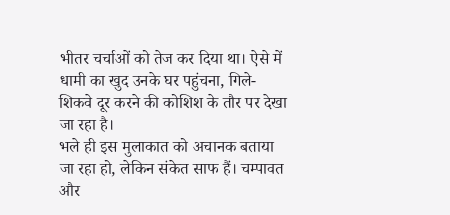भीतर चर्चाओं को तेज कर दिया था। ऐसे में धामी का खुद उनके घर पहुंचना, गिले-शिकवे दूर करने की कोशिश के तौर पर देखा जा रहा है।
भले ही इस मुलाकात को अचानक बताया जा रहा हो, लेकिन संकेत साफ हैं। चम्पावत और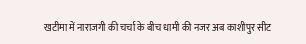खटीमा में नाराजगी की चर्चा के बीच धामी की नजर अब काशीपुर सीट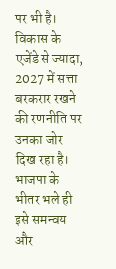पर भी है। विकास के एजेंडे से ज्यादा, 2027 में सत्ता बरकरार रखने की रणनीति पर उनका जोर दिख रहा है। भाजपा के भीतर भले ही इसे समन्वय और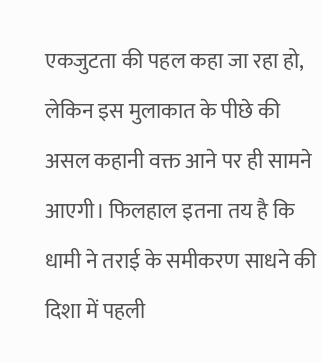एकजुटता की पहल कहा जा रहा हो, लेकिन इस मुलाकात के पीछे की असल कहानी वक्त आने पर ही सामने आएगी। फिलहाल इतना तय है कि धामी ने तराई के समीकरण साधने की दिशा में पहली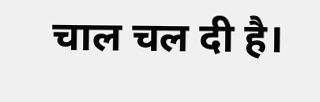चाल चल दी है।